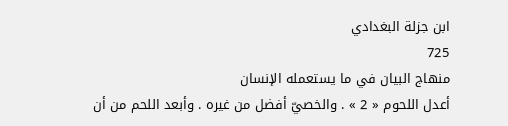ابن جزلة البغدادي
725
منهاج البيان في ما يستعمله الإنسان
أعدل اللحوم « 2 » . والخصيّ أفضل من غيره . وأبعد اللحم من أن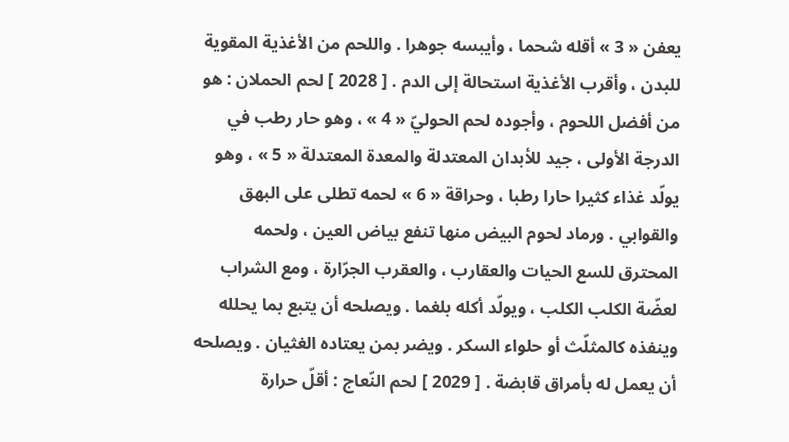يعفن « 3 » أقله شحما ، وأيبسه جوهرا . واللحم من الأغذية المقوية للبدن ، وأقرب الأغذية استحالة إلى الدم . [ 2028 ] لحم الحملان : هو من أفضل اللحوم ، وأجوده لحم الحوليّ « 4 » ، وهو حار رطب في الدرجة الأولى ، جيد للأبدان المعتدلة والمعدة المعتدلة « 5 » ، وهو يولّد غذاء كثيرا حارا رطبا ، وحراقة « 6 » لحمه تطلى على البهق والقوابي . ورماد لحوم البيض منها تنفع بياض العين ، ولحمه المحترق للسع الحيات والعقارب ، والعقرب الجرّارة ، ومع الشراب لعضّة الكلب الكلب ، ويولّد أكله بلغما . ويصلحه أن يتبع بما يحلله وينفذه كالمثلّث أو حلواء السكر . ويضر بمن يعتاده الغثيان . ويصلحه أن يعمل له بأمراق قابضة . [ 2029 ] لحم النّعاج : أقلّ حرارة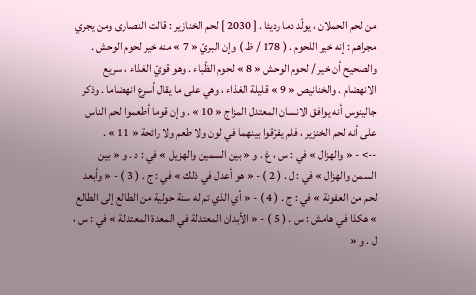من لحم الحملان ، يولّد دما رديئا . [ 2030 ] لحم الخنازير : قالت النصارى ومن يجري مجراهم : إنه خير اللحوم . ( 178 / ظ ) وإن البريّ « 7 » منه خير لحوم الوحش . والصحيح أن خير / لحوم الوحش « 8 » لحوم الظّباء . وهو قويّ الغذاء ، سريع الانهضام . والخنانيص « 9 » قليلة الغذاء ، وهي على ما يقال أسرع انهضاما . وذكر جالينوس أنه يوافق الانسان المعتدل المزاج « 10 » . وإن قوما أطعموا لحم الناس على أنه لحم الخنزير ، فلم يفرّقوا بينهما في لون ولا طعم ولا رائحة « 11 » .
--> - « والهزال » في : س ، غ . و « بين السمين والهزيل » في : د . و « بين السمن والهزال » في : ل . ( 2 ) - « هو أعدل في ذلك » في : ج . ( 3 ) - « وأبعد لحم من العفونة » في : ج . ( 4 ) - « أي الذي تم له سنة حولية من الطالع إلى الطالع » هكذا في هامش : س . ( 5 ) - « الأبدان المعتدلة في المعدة المعتدلة » في : س ، ل . و «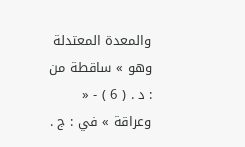والمعدة المعتدلة وهو » ساقطة من : د . ( 6 ) - « وعراقة » في : ج .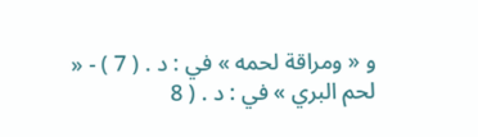و « ومراقة لحمه » في : د . ( 7 ) - « لحم البري » في : د . ( 8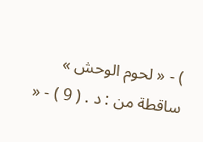) - « لحوم الوحش » ساقطة من : د . ( 9 ) - «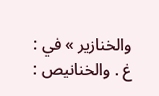والخنازير » في : غ . والخنانيص :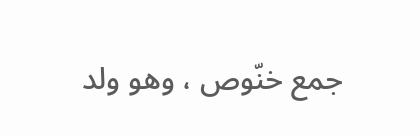جمع خنّوص ، وهو ولد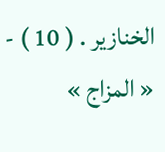الخنازير . ( 10 ) - « المزاج »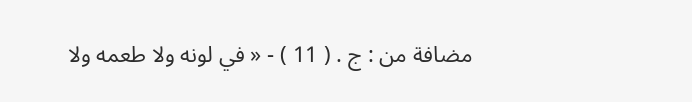مضافة من : ج . ( 11 ) - « في لونه ولا طعمه ولا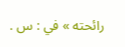رائحته » في : س .